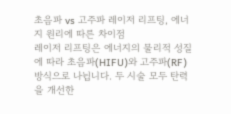초음파 vs 고주파 레이저 리프팅, 에너지 원리에 따른 차이점
레이저 리프팅은 에너지의 물리적 성질에 따라 초음파(HIFU)와 고주파(RF) 방식으로 나뉩니다. 두 시술 모두 탄력을 개선한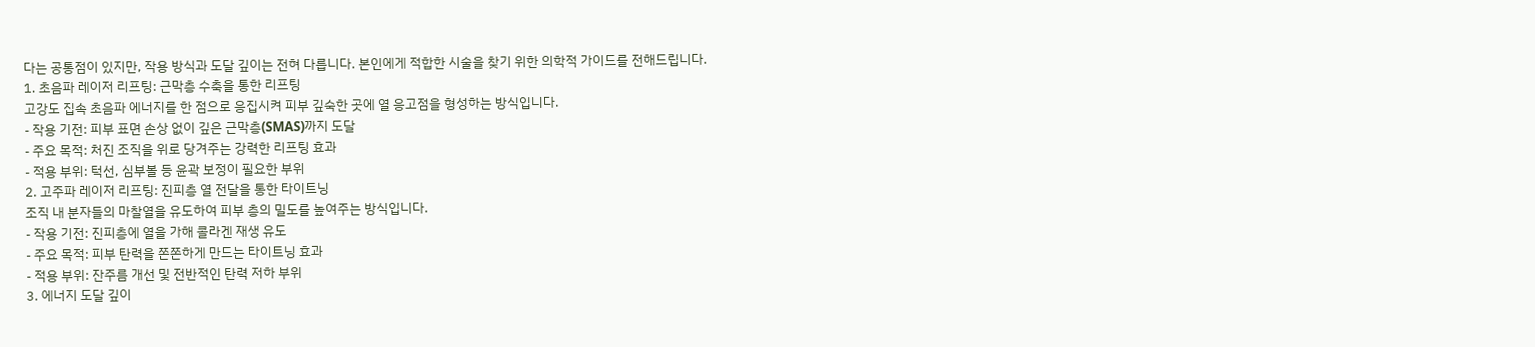다는 공통점이 있지만, 작용 방식과 도달 깊이는 전혀 다릅니다. 본인에게 적합한 시술을 찾기 위한 의학적 가이드를 전해드립니다.
1. 초음파 레이저 리프팅: 근막층 수축을 통한 리프팅
고강도 집속 초음파 에너지를 한 점으로 응집시켜 피부 깊숙한 곳에 열 응고점을 형성하는 방식입니다.
- 작용 기전: 피부 표면 손상 없이 깊은 근막층(SMAS)까지 도달
- 주요 목적: 처진 조직을 위로 당겨주는 강력한 리프팅 효과
- 적용 부위: 턱선, 심부볼 등 윤곽 보정이 필요한 부위
2. 고주파 레이저 리프팅: 진피층 열 전달을 통한 타이트닝
조직 내 분자들의 마찰열을 유도하여 피부 층의 밀도를 높여주는 방식입니다.
- 작용 기전: 진피층에 열을 가해 콜라겐 재생 유도
- 주요 목적: 피부 탄력을 쫀쫀하게 만드는 타이트닝 효과
- 적용 부위: 잔주름 개선 및 전반적인 탄력 저하 부위
3. 에너지 도달 깊이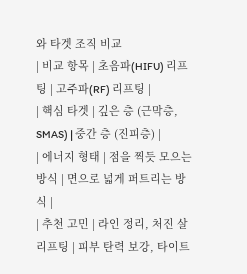와 타겟 조직 비교
| 비교 항목 | 초음파(HIFU) 리프팅 | 고주파(RF) 리프팅 |
| 핵심 타겟 | 깊은 층 (근막층, SMAS) | 중간 층 (진피층) |
| 에너지 형태 | 점을 찍듯 모으는 방식 | 면으로 넓게 퍼트리는 방식 |
| 추천 고민 | 라인 정리, 처진 살 리프팅 | 피부 탄력 보강, 타이트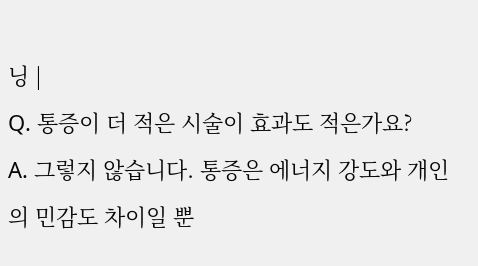닝 |
Q. 통증이 더 적은 시술이 효과도 적은가요?
A. 그렇지 않습니다. 통증은 에너지 강도와 개인의 민감도 차이일 뿐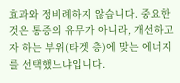효과와 정비례하지 않습니다. 중요한 것은 통증의 유무가 아니라, 개선하고자 하는 부위(타겟 층)에 맞는 에너지를 선택했느냐입니다.